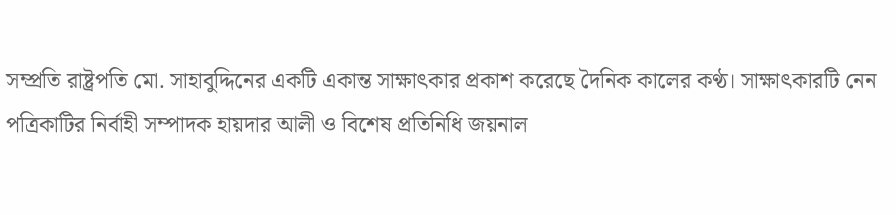সম্প্রতি রাষ্ট্রপতি মো. সাহাবুদ্দিনের একটি একান্ত সাক্ষাৎকার প্রকাশ করেছে দৈনিক কালের কণ্ঠ। সাক্ষাৎকারটি নেন পত্রিকাটির নির্বাহী সম্পাদক হায়দার আলী ও বিশেষ প্রতিনিধি জয়নাল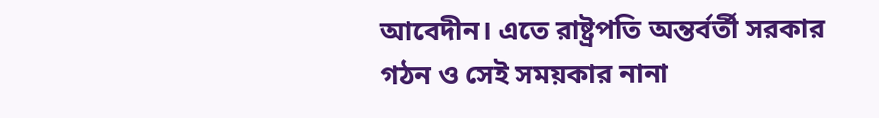আবেদীন। এতে রাষ্ট্রপতি অন্তর্বর্তী সরকার গঠন ও সেই সময়কার নানা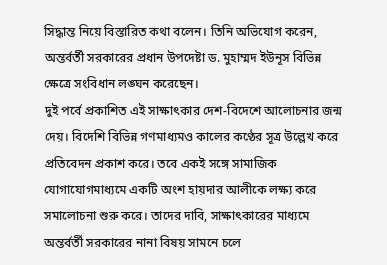সিদ্ধান্ত নিয়ে বিস্তারিত কথা বলেন। তিনি অভিযোগ করেন, অন্তর্বর্তী সরকারের প্রধান উপদেষ্টা ড. মুহাম্মদ ইউনূস বিভিন্ন ক্ষেত্রে সংবিধান লঙ্ঘন করেছেন।
দুই পর্বে প্রকাশিত এই সাক্ষাৎকার দেশ-বিদেশে আলোচনার জন্ম দেয়। বিদেশি বিভিন্ন গণমাধ্যমও কালের কণ্ঠের সূত্র উল্লেখ করে প্রতিবেদন প্রকাশ করে। তবে একই সঙ্গে সামাজিক যোগাযোগমাধ্যমে একটি অংশ হায়দার আলীকে লক্ষ্য করে সমালোচনা শুরু করে। তাদের দাবি, সাক্ষাৎকারের মাধ্যমে অন্তর্বর্তী সরকারের নানা বিষয় সামনে চলে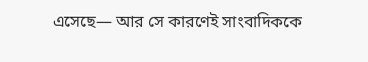এসেছে— আর সে কারণেই সাংবাদিককে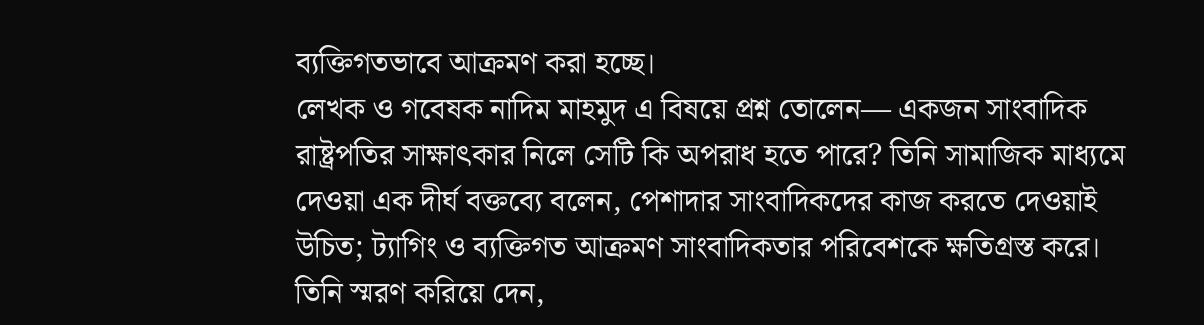ব্যক্তিগতভাবে আক্রমণ করা হচ্ছে।
লেখক ও গবেষক নাদিম মাহমুদ এ বিষয়ে প্রশ্ন তোলেন— একজন সাংবাদিক রাষ্ট্রপতির সাক্ষাৎকার নিলে সেটি কি অপরাধ হতে পারে? তিনি সামাজিক মাধ্যমে দেওয়া এক দীর্ঘ বক্তব্যে বলেন, পেশাদার সাংবাদিকদের কাজ করতে দেওয়াই উচিত; ট্যাগিং ও ব্যক্তিগত আক্রমণ সাংবাদিকতার পরিবেশকে ক্ষতিগ্রস্ত করে।
তিনি স্মরণ করিয়ে দেন,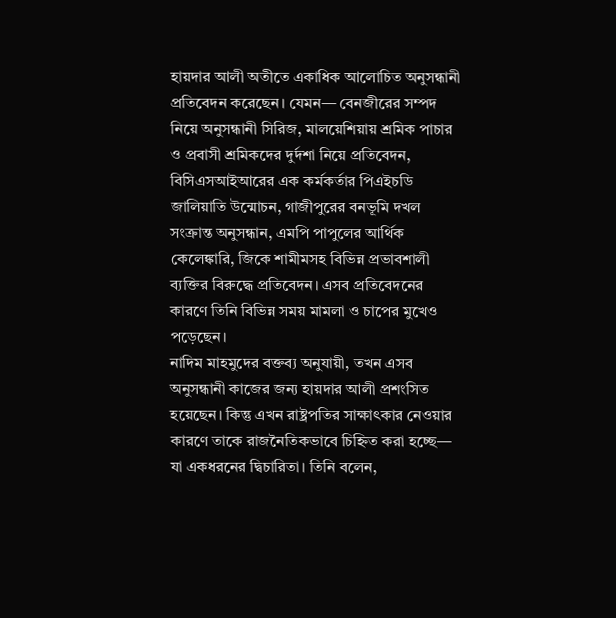হায়দার আলী অতীতে একাধিক আলোচিত অনুসন্ধানী প্রতিবেদন করেছেন। যেমন— বেনজীরের সম্পদ নিয়ে অনুসন্ধানী সিরিজ, মালয়েশিয়ায় শ্রমিক পাচার ও প্রবাসী শ্রমিকদের দুর্দশা নিয়ে প্রতিবেদন, বিসিএসআইআরের এক কর্মকর্তার পিএইচডি জালিয়াতি উন্মোচন, গাজীপুরের বনভূমি দখল সংক্রান্ত অনুসন্ধান, এমপি পাপুলের আর্থিক কেলেঙ্কারি, জিকে শামীমসহ বিভিন্ন প্রভাবশালী ব্যক্তির বিরুদ্ধে প্রতিবেদন। এসব প্রতিবেদনের কারণে তিনি বিভিন্ন সময় মামলা ও চাপের মুখেও পড়েছেন।
নাদিম মাহমুদের বক্তব্য অনুযায়ী, তখন এসব অনুসন্ধানী কাজের জন্য হায়দার আলী প্রশংসিত হয়েছেন। কিন্তু এখন রাষ্ট্রপতির সাক্ষাৎকার নেওয়ার কারণে তাকে রাজনৈতিকভাবে চিহ্নিত করা হচ্ছে— যা একধরনের দ্বিচারিতা। তিনি বলেন,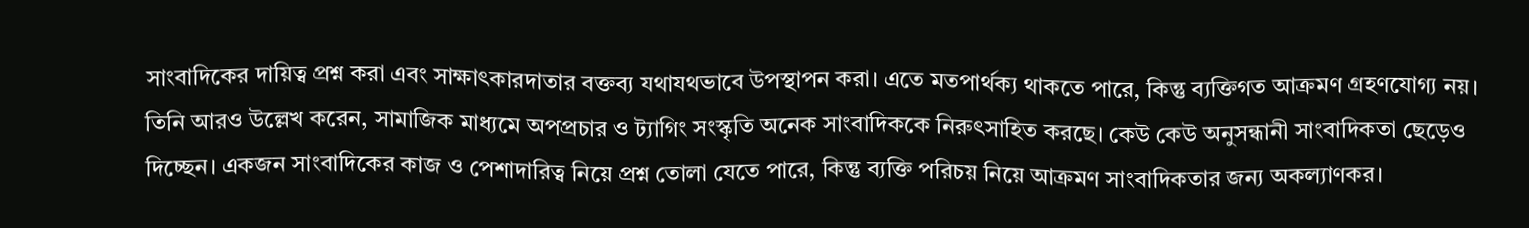সাংবাদিকের দায়িত্ব প্রশ্ন করা এবং সাক্ষাৎকারদাতার বক্তব্য যথাযথভাবে উপস্থাপন করা। এতে মতপার্থক্য থাকতে পারে, কিন্তু ব্যক্তিগত আক্রমণ গ্রহণযোগ্য নয়।
তিনি আরও উল্লেখ করেন, সামাজিক মাধ্যমে অপপ্রচার ও ট্যাগিং সংস্কৃতি অনেক সাংবাদিককে নিরুৎসাহিত করছে। কেউ কেউ অনুসন্ধানী সাংবাদিকতা ছেড়েও দিচ্ছেন। একজন সাংবাদিকের কাজ ও পেশাদারিত্ব নিয়ে প্রশ্ন তোলা যেতে পারে, কিন্তু ব্যক্তি পরিচয় নিয়ে আক্রমণ সাংবাদিকতার জন্য অকল্যাণকর।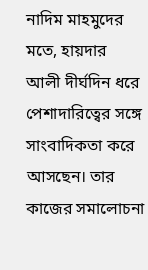নাদিম মাহমুদের মতে, হায়দার আলী দীর্ঘদিন ধরে পেশাদারিত্বের সঙ্গে সাংবাদিকতা করে আসছেন। তার কাজের সমালোচনা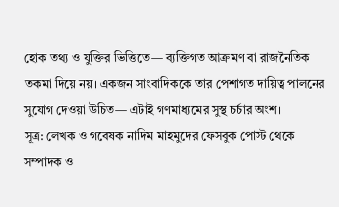হোক তথ্য ও যুক্তির ভিত্তিতে— ব্যক্তিগত আক্রমণ বা রাজনৈতিক তকমা দিয়ে নয়। একজন সাংবাদিককে তার পেশাগত দায়িত্ব পালনের সুযোগ দেওয়া উচিত— এটাই গণমাধ্যমের সুস্থ চর্চার অংশ।
সূত্র: লেখক ও গবেষক নাদিম মাহমুদের ফেসবুক পোস্ট থেকে
সম্পাদক ও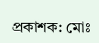প্রকাশক: মোঃ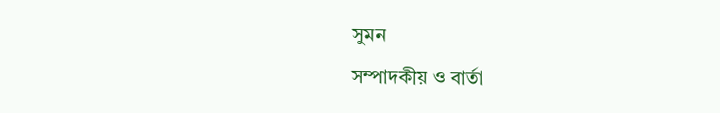সুমন
সম্পাদকীয় ও বার্তা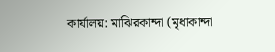কার্যালয়: মাঝিরকান্দা (মৃধাকান্দা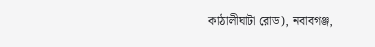কাঠালীঘাটা রোড), নবাবগঞ্জ,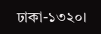ঢাকা-১৩২০।